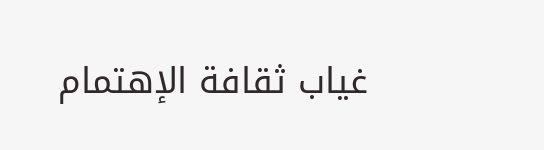غياب ثقافة الإهتمام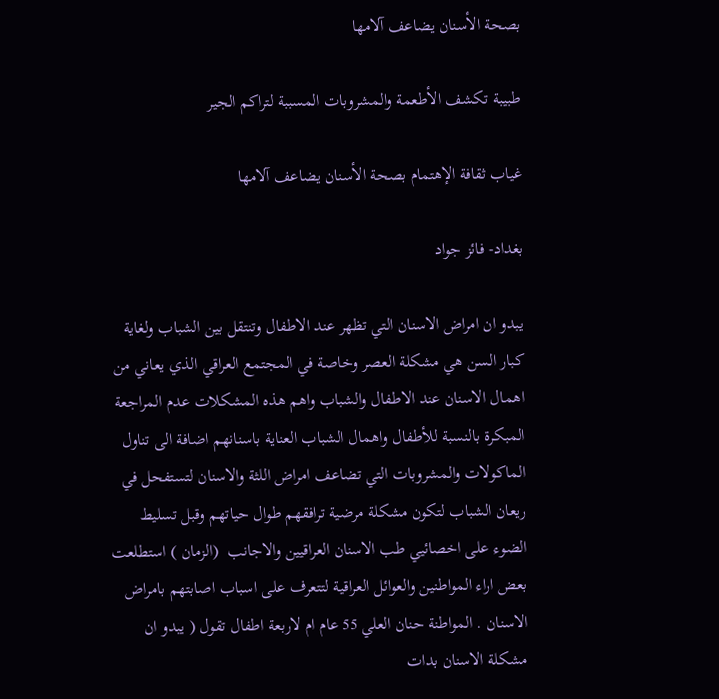بصحة الأسنان يضاعف آلامها

طبيبة تكشف الأطعمة والمشروبات المسببة لتراكم الجير

غياب ثقافة الإهتمام بصحة الأسنان يضاعف آلامها

بغداد- فائز جواد

يبدو ان امراض الاسنان التي تظهر عند الاطفال وتنتقل بين الشباب ولغاية كبار السن هي مشكلة العصر وخاصة في المجتمع العراقي الذي يعاني من اهمال الاسنان عند الاطفال والشباب واهم هذه المشكلات عدم المراجعة المبكرة بالنسبة للأطفال واهمال الشباب العناية باسنانهم اضافة الى تناول الماكولات والمشروبات التي تضاعف امراض اللثة والاسنان لتستفحل في ريعان الشباب لتكون مشكلة مرضية ترافقهم طوال حياتهم وقبل تسليط الضوء على اخصائيي طب الاسنان العراقيين والاجانب  (الزمان ) استطلعت بعض اراء المواطنين والعوائل العراقية لتتعرف على اسباب اصابتهم بامراض الاسنان . المواطنة حنان العلي 55 عام ام لاربعة اطفال تقول ( يبدو ان مشكلة الاسنان بدات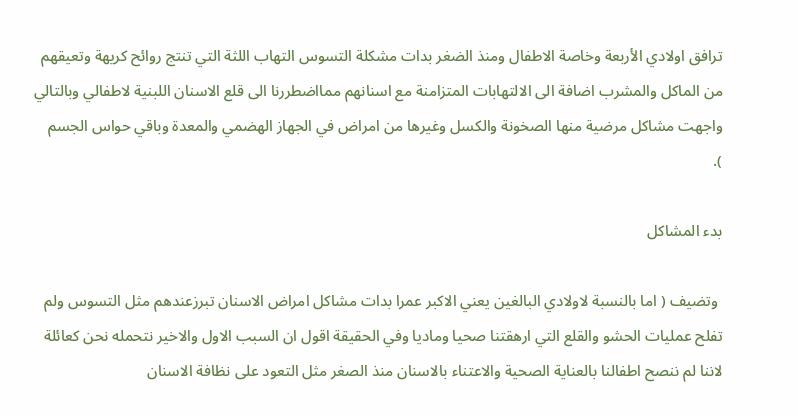ترافق اولادي الأربعة وخاصة الاطفال ومنذ الضغر بدات مشكلة التسوس التهاب اللثة التي تنتج روائح كريهة وتعيقهم من الماكل والمشرب اضافة الى الالتهابات المتزامنة مع اسنانهم ممااضطررنا الى قلع الاسنان اللبنية لاطفالي وبالتالي واجهت مشاكل مرضية منها الصخونة والكسل وغيرها من امراض في الجهاز الهضمي والمعدة وباقي حواس الجسم  ).

بدء المشاكل

 وتضيف ( اما بالنسبة لاولادي البالغين يعني الاكبر عمرا بدات مشاكل امراض الاسنان تبرزعندهم مثل التسوس ولم تفلح عمليات الحشو والقلع التي ارهقتنا صحيا وماديا وفي الحقيقة اقول ان السبب الاول والاخير نتحمله نحن كعائلة لاننا لم ننصح اطفالنا بالعناية الصحية والاعتناء بالاسنان منذ الصغر مثل التعود على نظافة الاسنان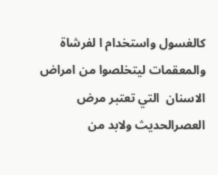كالغسول واستخدام ا لفرشاة والمعقمات ليتخلصوا من امراض الاسنان  التي تعتبر مرض العصرالحديث ولابد من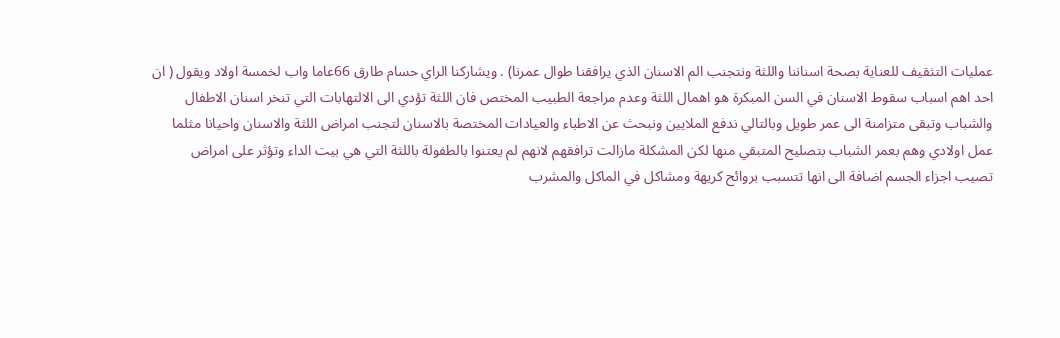عمليات التثقيف للعناية بصحة اسناننا واللثة ونتجنب الم الاسنان الذي يرافقنا طوال عمرنا) . ويشاركنا الراي حسام طارق 66عاما واب لخمسة اولاد ويقول ( ان احد اهم اسباب سقوط الاسنان في السن المبكرة هو اهمال اللثة وعدم مراجعة الطبيب المختص فان اللثة تؤدي الى الالتهابات التي تنخر اسنان الاطفال والشباب وتبقى متزامنة الى عمر طويل وبالتالي ندفع الملايين ونبحث عن الاطباء والعيادات المختصة بالاسنان لتجنب امراض اللثة والاسنان واحيانا مثلما عمل اولادي وهم بعمر الشباب بتصليح المتبقي منها لكن المشكلة مازالت ترافقهم لانهم لم يعتنوا بالطفولة باللثة التي هي بيت الداء وتؤثر على امراض تصيب اجزاء الجسم اضافة الى انها تتسبب بروائح كريهة ومشاكل في الماكل والمشرب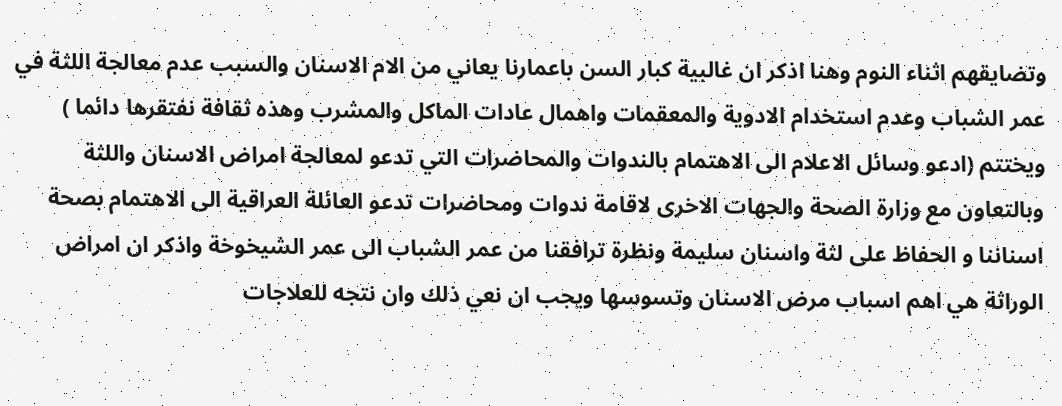وتضايقهم اثناء النوم وهنا اذكر ان غالبية كبار السن باعمارنا يعاني من الام الاسنان والسبب عدم معالجة اللثة في عمر الشباب وعدم استخدام الادوية والمعقمات واهمال عادات الماكل والمشرب وهذه ثقافة نفتقرها دائما ) ويختتم (ادعو وسائل الاعلام الى الاهتمام بالندوات والمحاضرات التي تدعو لمعالجة امراض الاسنان واللثة وبالتعاون مع وزارة الصحة والجهات الاخرى لاقامة ندوات ومحاضرات تدعو العائلة العراقية الى الاهتمام بصحة اسناننا و الحفاظ على لثة واسنان سليمة ونظرة ترافقنا من عمر الشباب الى عمر الشيخوخة واذكر ان امراض الوراثة هي اهم اسباب مرض الاسنان وتسوسها ويجب ان نعي ذلك وان نتجه للعلاجات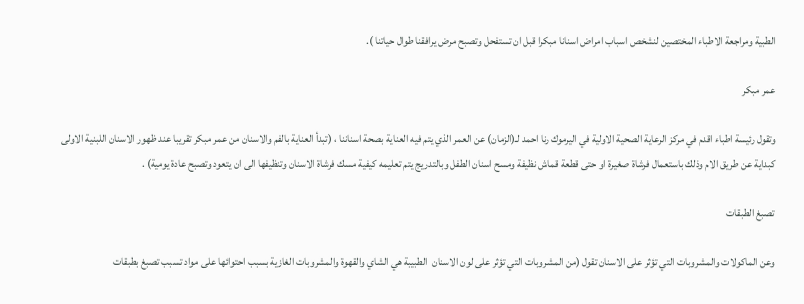الطبية ومراجعة الاطباء المختصين لنشخص اسباب امراض اسنانا مبكرا قبل ان تستفحل وتصبح مرض يرافقنا طوال حياتنا ).

عمر مبكر

وتقول رئيسة اطباء اقدم في مركز الرعاية الصحية الاولية في اليرموك رنا احمد لـ(الزمان) عن العمر الذي يتم فيه العناية بصحة اسناننا ، (تبدأ العناية بالفم والاسنان من عمر مبكر تقريبا عند ظهور الاسنان اللبنية الاولى كبداية عن طريق الام وذلك باستعمال فرشاة صغيرة او حتى قطعة قماش نظيفة ومسح اسنان الطفل وبالتدريج يتم تعليمه كيفية مسك فرشاة الاسنان وتنظيفها الى ان يتعود وتصبح عادة يومية) .

تصبغ الطبقات

وعن الماكولات والمشروبات التي تؤثر على الاسنان تقول (من المشروبات التي تؤثر على لون الاسنان  الطبيبة هي الشاي والقهوة والمشروبات الغازية بسبب احتوائها على مواد تسبب تصبغ بطبقات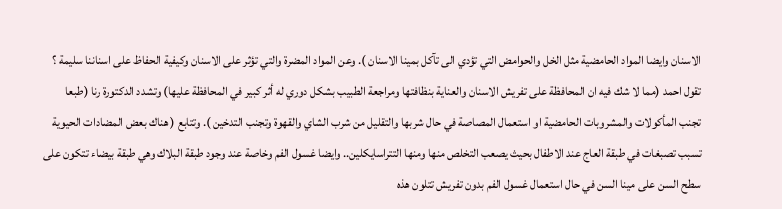الاسنان وايضا المواد الحامضية مثل الخل والحوامض التي تؤدي الى تآكل بمينا الاسنان ). وعن المواد المضرة والتي تؤثر على الاسنان وكيفية الحفاظ على اسناننا سليمة ؟ تقول احمد (مما لا شك فيه ان المحافظة على تفريش الاسنان والعناية بنظافتها ومراجعة الطبيب بشكل دوري له أثر كبير في المحافظة عليها) وتشدد الدكتورة رنا (طبعا تجنب المأكولات والمشروبات الحامضية او استعمال المصاصة في حال شربها والتقليل من شرب الشاي والقهوة وتجنب التدخين ). وتتابع ( هناك بعض المضادات الحيوية تسبب تصبغات في طبقة العاج عند الاطفال بحيث يصعب التخلص منها ومنها التتراسايكلين.. وايضا غسول الفم وخاصة عند وجود طبقة البلاك وهي طبقة بيضاء تتكون على سطح السن على مينا السن في حال استعمال غسول الفم بدون تفريش تتلون هذه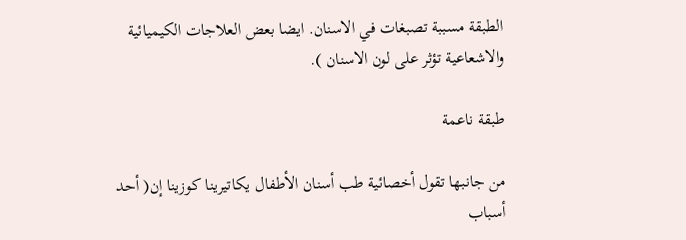الطبقة مسببة تصبغات في الاسنان. ايضا بعض العلاجات الكيميائية والاشعاعية تؤثر على لون الاسنان ).

طبقة ناعمة

من جانبها تقول أخصائية طب أسنان الأطفال يكاتيرينا كوزينا إن( أحد أسباب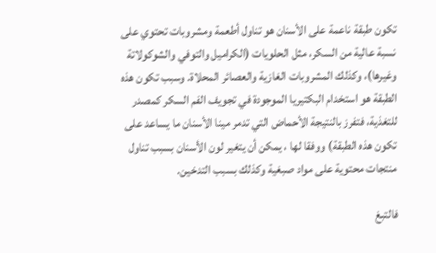تكون طبقة ناعمة على الأسنان هو تناول أطعمة ومشروبات تحتوي على نسبة عالية من السكر، مثل الحلويات (الكراميل والتوفي والشوكولاتة وغيرها)، وكذلك المشروبات الغازية والعصائر المحلاة. وسبب تكون هذه الطبقة هو استخدام البكتيريا الموجودة في تجويف الفم السكر كمصدر للتغذية، فتفرز بالنتيجة الأحماض التي تدمر مينا الأسنان ما يساعد على تكون هذه الطبقة) ووفقا لها ، يمكن أن يتغير لون الأسنان بسبب تناول منتجات محتوية على مواد صبغية وكذلك بسبب التدخين.

فالتبغ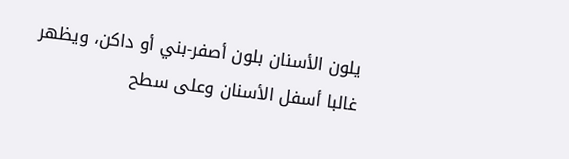يلون الأسنان بلون أصفر-بني أو داكن، ويظهر غالبا أسفل الأسنان وعلى سطح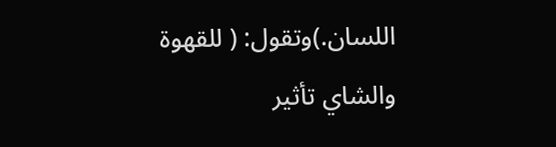اللسان.)وتقول: ( للقهوة والشاي تأثير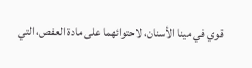قوي في مينا الأسنان، لاحتوائهما على مادة العفص، التي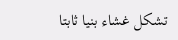تشكل غشاء بنيا ثابتا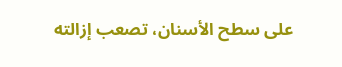على سطح الأسنان، تصعب إزالته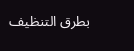بطرق التنظيف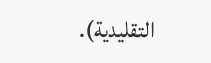التقليدية).